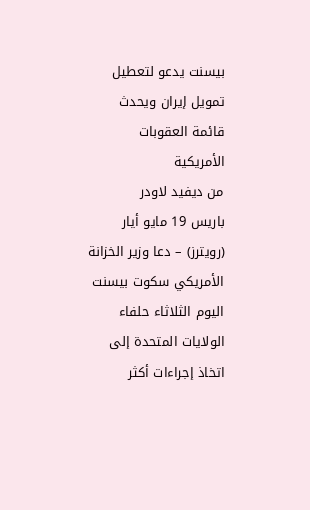بيسنت يدعو لتعطيل تمويل إيران ويحدث قائمة العقوبات الأمريكية
من ديفيد لاودر
باريس 19 مايو أيار (رويترز) – دعا وزير الخزانة الأمريكي سكوت بيسنت اليوم الثلاثاء حلفاء الولايات المتحدة إلى اتخاذ إجراءات أكثر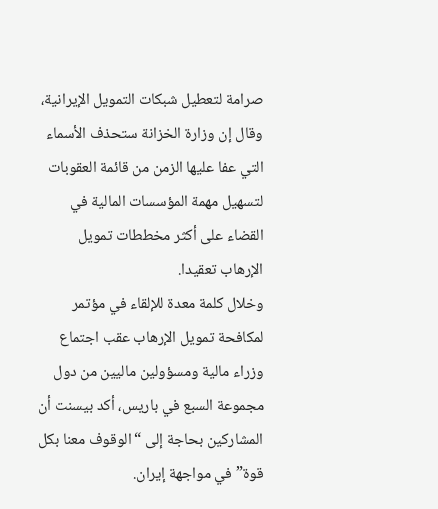صرامة لتعطيل شبكات التمويل الإيرانية، وقال إن وزارة الخزانة ستحذف الأسماء التي عفا عليها الزمن من قائمة العقوبات لتسهيل مهمة المؤسسات المالية في القضاء على أكثر مخططات تمويل الإرهاب تعقيدا.
وخلال كلمة معدة للإلقاء في مؤتمر لمكافحة تمويل الإرهاب عقب اجتماع وزراء مالية ومسؤولين ماليين من دول مجموعة السبع في باريس، أكد بيسنت أن المشاركين بحاجة إلى “الوقوف معنا بكل قوة” في مواجهة إيران.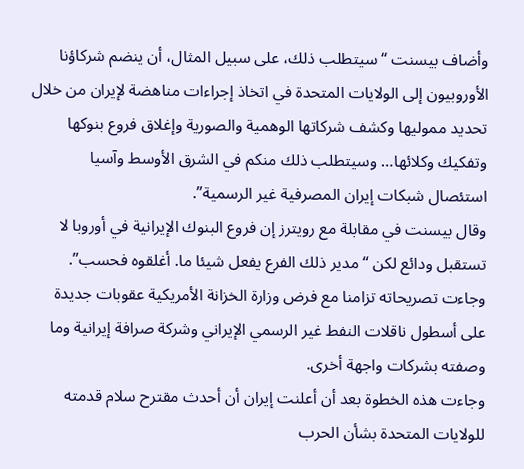وأضاف بيسنت “سيتطلب ذلك، على سبيل المثال، أن ينضم شركاؤنا الأوروبيون إلى الولايات المتحدة في اتخاذ إجراءات مناهضة لإيران من خلال تحديد مموليها وكشف شركاتها الوهمية والصورية وإغلاق فروع بنوكها وتفكيك وكلائها… وسيتطلب ذلك منكم في الشرق الأوسط وآسيا استئصال شبكات إيران المصرفية غير الرسمية”.
وقال بيسنت في مقابلة مع رويترز إن فروع البنوك الإيرانية في أوروبا لا تستقبل ودائع لكن “مدير ذلك الفرع يفعل شيئا ما. أغلقوه فحسب”.
وجاءت تصريحاته تزامنا مع فرض وزارة الخزانة الأمريكية عقوبات جديدة على أسطول ناقلات النفط غير الرسمي الإيراني وشركة صرافة إيرانية وما وصفته بشركات واجهة أخرى.
وجاءت هذه الخطوة بعد أن أعلنت إيران أن أحدث مقترح سلام قدمته للولايات المتحدة بشأن الحرب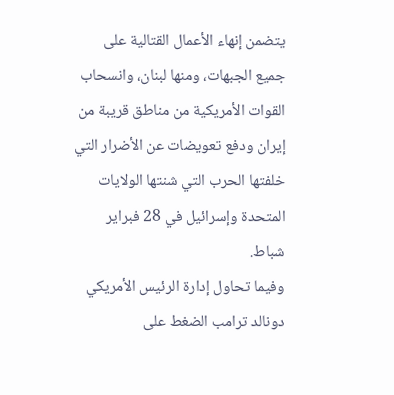يتضمن إنهاء الأعمال القتالية على جميع الجبهات، ومنها لبنان، وانسحاب القوات الأمريكية من مناطق قريبة من إيران ودفع تعويضات عن الأضرار التي خلفتها الحرب التي شنتها الولايات المتحدة وإسرائيل في 28 فبراير شباط.
وفيما تحاول إدارة الرئيس الأمريكي دونالد ترامب الضغط على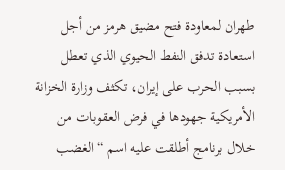طهران لمعاودة فتح مضيق هرمز من أجل استعادة تدفق النفط الحيوي الذي تعطل بسبب الحرب على إيران، تكثف وزارة الخزانة الأمريكية جهودها في فرض العقوبات من خلال برنامج أطلقت عليه اسم “الغضب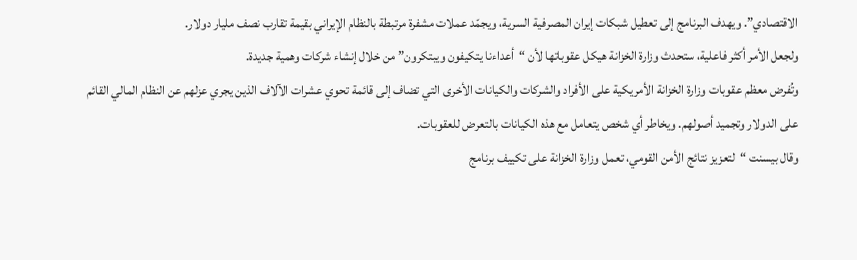الاقتصادي”. ويهدف البرنامج إلى تعطيل شبكات إيران المصرفية السرية، ويجمّد عملات مشفرة مرتبطة بالنظام الإيراني بقيمة تقارب نصف مليار دولار.
ولجعل الأمر أكثر فاعلية، ستحدث وزارة الخزانة هيكل عقوباتها لأن “أعداءنا يتكيفون ويبتكرون” من خلال إنشاء شركات وهمية جديدة.
وتُفرض معظم عقوبات وزارة الخزانة الأمريكية على الأفراد والشركات والكيانات الأخرى التي تضاف إلى قائمة تحوي عشرات الآلاف الذين يجري عزلهم عن النظام المالي القائم على الدولار وتجميد أصولهم. ويخاطر أي شخص يتعامل مع هذه الكيانات بالتعرض للعقوبات.
وقال بيسنت “لتعزيز نتائج الأمن القومي، تعمل وزارة الخزانة على تكييف برنامج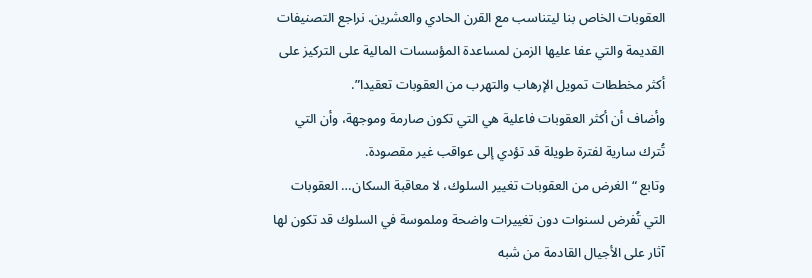العقوبات الخاص بنا ليتناسب مع القرن الحادي والعشرين. نراجع التصنيفات القديمة والتي عفا عليها الزمن لمساعدة المؤسسات المالية على التركيز على أكثر مخططات تمويل الإرهاب والتهرب من العقوبات تعقيدا”.
وأضاف أن أكثر العقوبات فاعلية هي التي تكون صارمة وموجهة، وأن التي تُترك سارية لفترة طويلة قد تؤدي إلى عواقب غير مقصودة.
وتابع “الغرض من العقوبات تغيير السلوك، لا معاقبة السكان… العقوبات التي تُفرض لسنوات دون تغييرات واضحة وملموسة في السلوك قد تكون لها آثار على الأجيال القادمة من شبه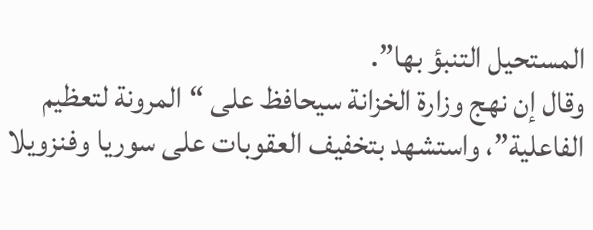المستحيل التنبؤ بها”.
وقال إن نهج وزارة الخزانة سيحافظ على “المرونة لتعظيم الفاعلية”، واستشهد بتخفيف العقوبات على سوريا وفنزويلا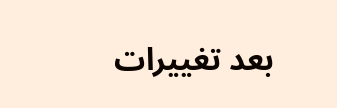بعد تغييرات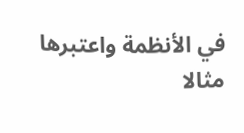في الأنظمة واعتبرها مثالا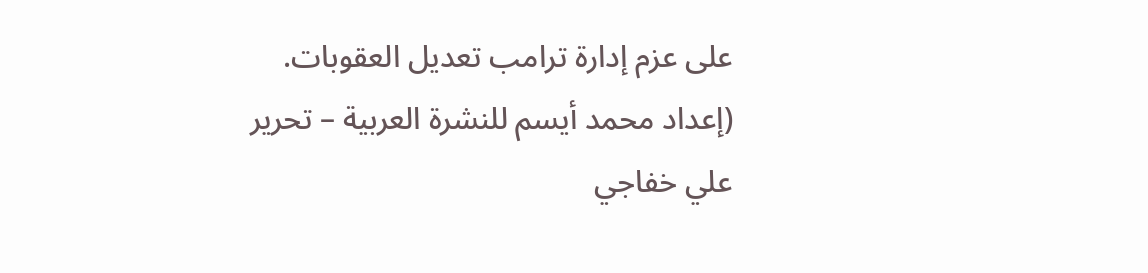على عزم إدارة ترامب تعديل العقوبات.
(إعداد محمد أيسم للنشرة العربية – تحرير علي خفاجي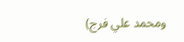ومحمد علي فرج)